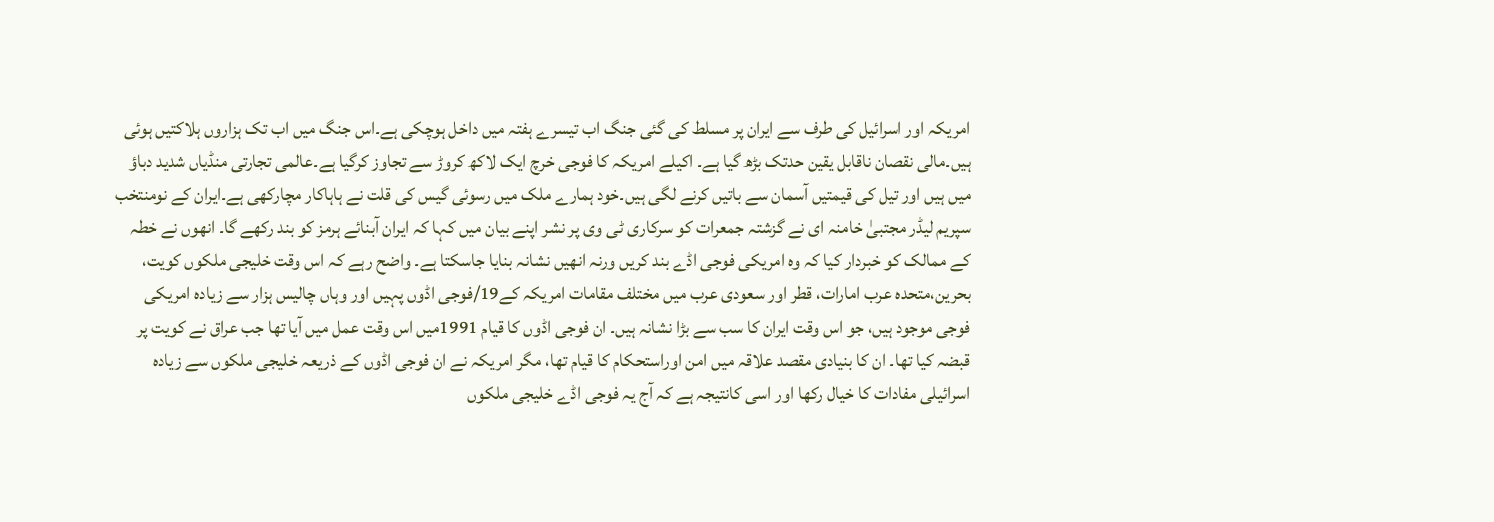امریکہ اور اسرائیل کی طرف سے ایران پر مسلط کی گئی جنگ اب تیسرے ہفتہ میں داخل ہوچکی ہے۔اس جنگ میں اب تک ہزاروں ہلاکتیں ہوئی ہیں۔مالی نقصان ناقابل یقین حدتک بڑھ گیا ہے۔ اکیلے امریکہ کا فوجی خرچ ایک لاکھ کروڑ سے تجاوز کرگیا ہے۔عالمی تجارتی منڈیاں شدید دباؤ میں ہیں اور تیل کی قیمتیں آسمان سے باتیں کرنے لگی ہیں۔خود ہمارے ملک میں رسوئی گیس کی قلت نے ہاہاکار مچارکھی ہے۔ایران کے نومنتخب سپریم لیڈر مجتبیٰ خامنہ ای نے گزشتہ جمعرات کو سرکاری ٹی وی پر نشر اپنے بیان میں کہا کہ ایران آبنائے ہرمز کو بند رکھے گا۔ انھوں نے خطہ کے ممالک کو خبردار کیا کہ وہ امریکی فوجی اڈے بند کریں ورنہ انھیں نشانہ بنایا جاسکتا ہے۔ واضح رہے کہ اس وقت خلیجی ملکوں کویت، بحرین،متحدہ عرب امارات، قطر اور سعودی عرب میں مختلف مقامات امریکہ کے19/فوجی اڈوں پہیں اور وہاں چالیس ہزار سے زیادہ امریکی فوجی موجود ہیں، جو اس وقت ایران کا سب سے بڑا نشانہ ہیں۔ ان فوجی اڈوں کا قیام 1991میں اس وقت عمل میں آیا تھا جب عراق نے کویت پر قبضہ کیا تھا۔ ان کا بنیادی مقصد علاقہ میں امن اوراستحکام کا قیام تھا، مگر امریکہ نے ان فوجی اڈوں کے ذریعہ خلیجی ملکوں سے زیادہ اسرائیلی مفادات کا خیال رکھا اور اسی کانتیجہ ہے کہ آج یہ فوجی اڈے خلیجی ملکوں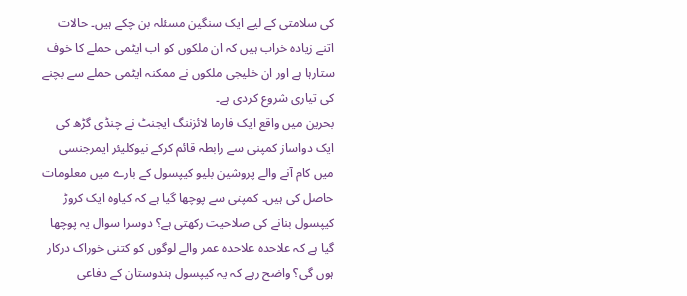کی سلامتی کے لیے ایک سنگین مسئلہ بن چکے ہیں۔ حالات اتنے زیادہ خراب ہیں کہ ان ملکوں کو اب ایٹمی حملے کا خوف ستارہا ہے اور ان خلیجی ملکوں نے ممکنہ ایٹمی حملے سے بچنے کی تیاری شروع کردی ہے۔
بحرین میں واقع ایک فارما لائزننگ ایجنٹ نے چنڈی گڑھ کی ایک دواساز کمپنی سے رابطہ قائم کرکے نیوکلیئر ایمرجنسی میں کام آنے والے پروشین بلیو کیپسول کے بارے میں معلومات حاصل کی ہیں۔ کمپنی سے پوچھا گیا ہے کہ کیاوہ ایک کروڑ کیپسول بنانے کی صلاحیت رکھتی ہے؟ دوسرا سوال یہ پوچھا گیا ہے کہ علاحدہ علاحدہ عمر والے لوگوں کو کتنی خوراک درکار ہوں گی؟ واضح رہے کہ یہ کیپسول ہندوستان کے دفاعی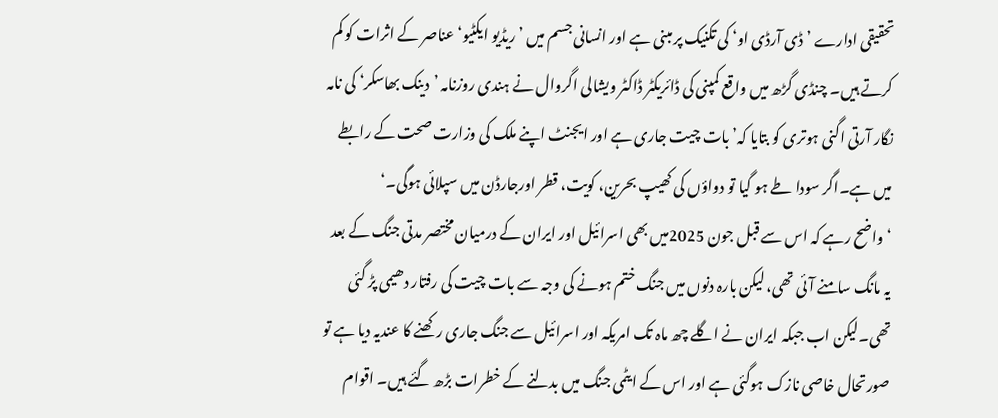تحقیقی ادارے ’ ڈی آرڈی او‘ کی تکنیک پر مبنی ہے اور انسانی جسم میں ’ریڈیو ایکٹیو‘ عناصر کے اثرات کو کم کرتے ہیں۔ چنڈی گڑھ میں واقع کمپنی کی ڈائریکٹر ڈاکٹر ویشالی اگروال نے ہندی روزنامہ ’دینک بھاسکر‘ کی نامہ نگار آرتی اگنی ہوتری کو بتایا کہ’بات چیت جاری ہے اور ایجنٹ اپنے ملک کی وزارت صحت کے رابطے میں ہے۔اگر سودا طے ہو گیا تو دواؤں کی کھیپ بحرین، کویت، قطر اورجارڈن میں سپلائی ہوگی۔‘
‘ واضح رہے کہ اس سے قبل جون 2025میں بھی اسرائیل اور ایران کے درمیان مختصر مدتی جنگ کے بعد یہ مانگ سامنے آئی تھی، لیکن بارہ دنوں میں جنگ ختم ہونے کی وجہ سے بات چیت کی رفتار دھیمی پڑ گئی تھی۔لیکن اب جبکہ ایران نے اگلے چھ ماہ تک امریکہ اور اسرائیل سے جنگ جاری رکھنے کا عندیہ دیا ہے تو صورتحال خاصی نازک ہوگئی ہے اور اس کے ایٹمی جنگ میں بدلنے کے خطرات بڑھ گئے ہیں۔ اقوام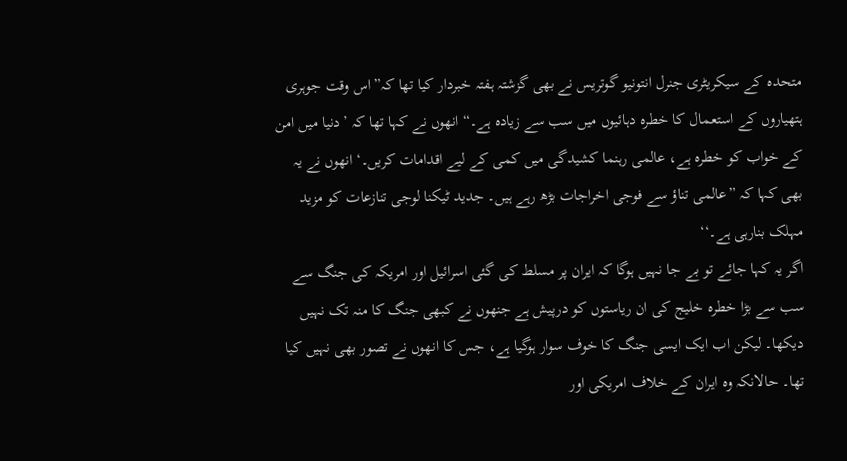متحدہ کے سیکریٹری جنرل انتونیو گوتریس نے بھی گزشتہ ہفتہ خبردار کیا تھا کہ”اس وقت جوہری ہتھیاروں کے استعمال کا خطرہ دہائیوں میں سب سے زیادہ ہے۔“ انھوں نے کہا تھا کہ ’دنیا میں امن کے خواب کو خطرہ ہے، عالمی رہنما کشیدگی میں کمی کے لیے اقدامات کریں۔‘ انھوں نے یہ بھی کہا کہ ”عالمی تناؤ سے فوجی اخراجات بڑھ رہے ہیں۔ جدید ٹیکنا لوجی تنازعات کو مزید مہلک بنارہی ہے۔‘‘
اگر یہ کہا جائے تو بے جا نہیں ہوگا کہ ایران پر مسلط کی گئی اسرائیل اور امریکہ کی جنگ سے سب سے بڑا خطرہ خلیج کی ان ریاستوں کو درپیش ہے جنھوں نے کبھی جنگ کا منہ تک نہیں دیکھا۔ لیکن اب ایک ایسی جنگ کا خوف سوار ہوگیا ہے، جس کا انھوں نے تصور بھی نہیں کیا تھا۔ حالانکہ وہ ایران کے خلاف امریکی اور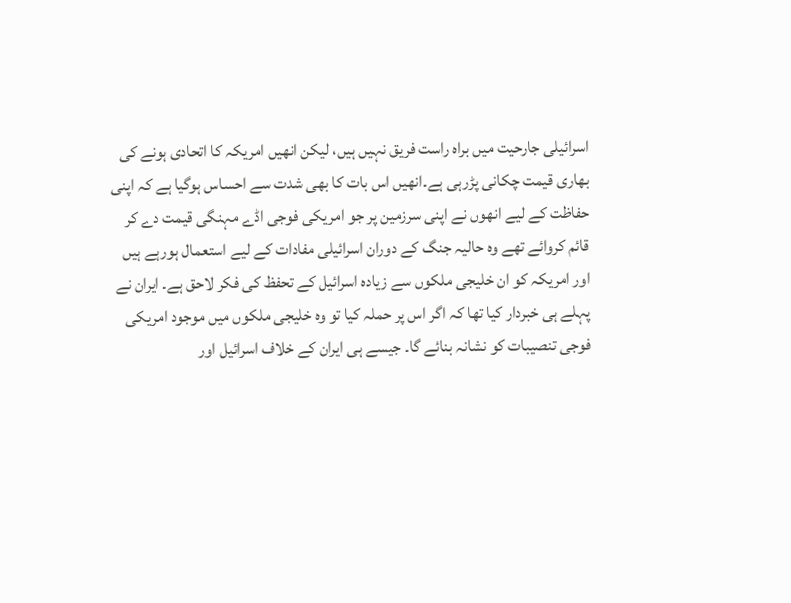اسرائیلی جارحیت میں براہ راست فریق نہیں ہیں، لیکن انھیں امریکہ کا اتحادی ہونے کی بھاری قیمت چکانی پڑرہی ہے۔انھیں اس بات کا بھی شدت سے احساس ہوگیا ہے کہ اپنی حفاظت کے لیے انھوں نے اپنی سرزمین پر جو امریکی فوجی اڈے مہنگی قیمت دے کر قائم کروائے تھے وہ حالیہ جنگ کے دوران اسرائیلی مفادات کے لیے استعمال ہورہے ہیں اور امریکہ کو ان خلیجی ملکوں سے زیادہ اسرائیل کے تحفظ کی فکر لاحق ہے۔ ایران نے پہلے ہی خبردار کیا تھا کہ اگر اس پر حملہ کیا تو وہ خلیجی ملکوں میں موجود امریکی فوجی تنصیبات کو نشانہ بنائے گا۔ جیسے ہی ایران کے خلاف اسرائیل اور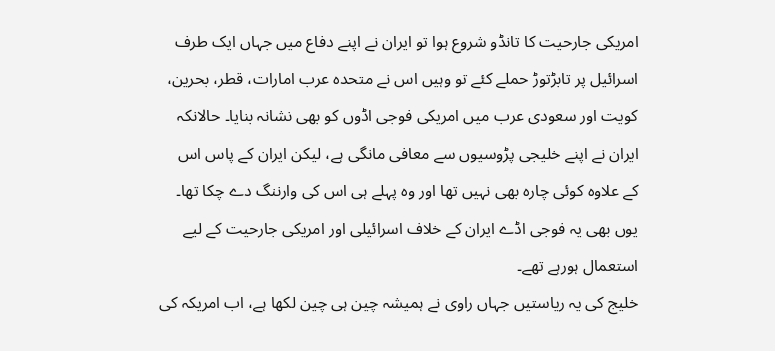امریکی جارحیت کا تانڈو شروع ہوا تو ایران نے اپنے دفاع میں جہاں ایک طرف اسرائیل پر تابڑتوڑ حملے کئے تو وہیں اس نے متحدہ عرب امارات، قطر، بحرین، کویت اور سعودی عرب میں امریکی فوجی اڈوں کو بھی نشانہ بنایا۔ حالانکہ ایران نے اپنے خلیجی پڑوسیوں سے معافی مانگی ہے، لیکن ایران کے پاس اس کے علاوہ کوئی چارہ بھی نہیں تھا اور وہ پہلے ہی اس کی وارننگ دے چکا تھا۔ یوں بھی یہ فوجی اڈے ایران کے خلاف اسرائیلی اور امریکی جارحیت کے لیے استعمال ہورہے تھے۔
خلیج کی یہ ریاستیں جہاں راوی نے ہمیشہ چین ہی چین لکھا ہے، اب امریکہ کی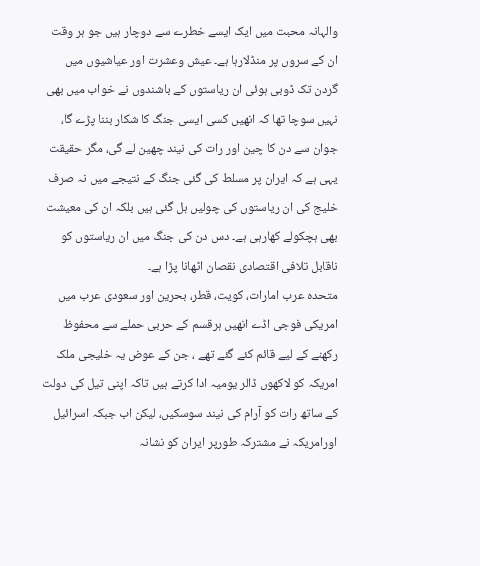والہانہ محبت میں ایک ایسے خطرے سے دوچار ہیں جو ہر وقت ان کے سروں پر منڈلارہا ہے۔ عیش وعشرت اور عیاشیوں میں گردن تک ڈوبی ہوئی ان ریاستوں کے باشندوں نے خواب میں بھی نہیں سوچا تھا کہ انھیں کسی ایسی جنگ کا شکار بننا پڑے گا، جوان سے دن کا چین اور رات کی نیند چھین لے گی، مگر حقیقت یہی ہے کہ ایران پر مسلط کی گئی جنگ کے نتیجے میں نہ صرف خلیج کی ان ریاستوں کی چولیں ہل گئی ہیں بلکہ ان کی معیشت بھی ہچکولے کھارہی ہے۔ دس دن کی جنگ میں ان ریاستوں کو ناقابل تلافی اقتصادی نقصان اٹھانا پڑا ہے۔
متحدہ عرب امارات، کویت، قطر، بحرین اور سعودی عرب میں امریکی فوجی اڈے انھیں ہرقسم کے حربی حملے سے محفوظ رکھنے کے لیے قائم کئے گئے تھے ، جن کے عوض یہ خلیجی ملک امریکہ کو لاکھوں ڈالر یومیہ ادا کرتے ہیں تاکہ اپنی تیل کی دولت کے ساتھ رات کو آرام کی نیند سوسکیں، لیکن اب جبکہ اسرائیل اورامریکہ نے مشترکہ طورپر ایران کو نشانہ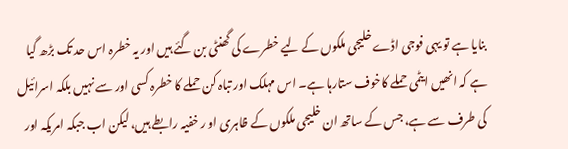بنایا ہے تو یہی فوجی اڈے خلیجی ملکوں کے لیے خطرے کی گھنٹی بن گئے ہیں اور یہ خطرہ اس حد تک بڑھ گیا ہے کہ انھیں ایٹمی حملے کاخوف ستارہا ہے۔ اس مہلک اور تباہ کن حملے کا خطرہ کسی اور سے نہیں بلکہ اسرائیل کی طرف سے ہے، جس کے ساتھ ان خلیجی ملکوں کے ظاہری او ر خفیہ رابطے ہیں، لیکن اب جبکہ امریکہ اور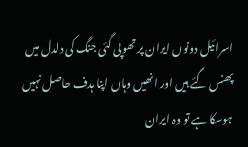اسرائیل دونوں ایران پر تھوپی گئی جنگ کی دلدل میں پھنس گئے ہیں اور انھیں وہاں اپنا ہدف حاصل نہیں ہوسکا ہے تو وہ ایران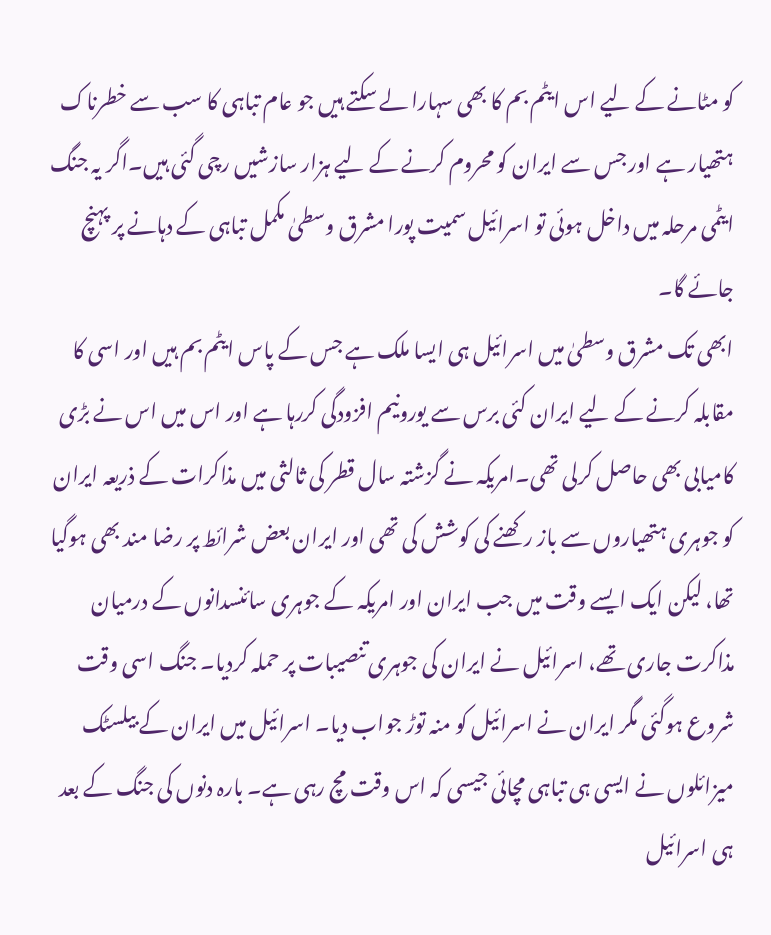کو مٹانے کے لیے اس ایٹم بم کا بھی سہارا لے سکتے ہیں جو عام تباہی کا سب سے خطرناک ہتھیار ہے اور جس سے ایران کو محروم کرنے کے لیے ہزار سازشیں رچی گئی ہیں۔اگر یہ جنگ ایٹمی مرحلہ میں داخل ہوئی تو اسرائیل سمیت پورا مشرق وسطیٰ مکمل تباہی کے دہانے پر پہنچ جائے گا۔
ابھی تک مشرق وسطیٰ میں اسرائیل ہی ایسا ملک ہے جس کے پاس ایٹم بم ہیں اور اسی کا مقابلہ کرنے کے لیے ایران کئی برس سے یورونیم افزودگی کررہا ہے اور اس میں اس نے بڑی کامیابی بھی حاصل کرلی تھی۔امریکہ نے گزشتہ سال قطر کی ثالثی میں مذاکرات کے ذریعہ ایران کو جوہری ہتھیاروں سے باز رکھنے کی کوشش کی تھی اور ایران بعض شرائط پر رضا مند بھی ہوگیا تھا، لیکن ایک ایسے وقت میں جب ایران اور امریکہ کے جوہری سائنسدانوں کے درمیان مذاکرت جاری تھے، اسرائیل نے ایران کی جوہری تنصیبات پر حملہ کردیا۔ جنگ اسی وقت شروع ہوگئی مگر ایران نے اسرائیل کو منہ توڑ جواب دیا۔ اسرائیل میں ایران کے بیلسٹک میزائلوں نے ایسی ہی تباہی مچائی جیسی کہ اس وقت مچ رہی ہے۔ بارہ دنوں کی جنگ کے بعد ہی اسرائیل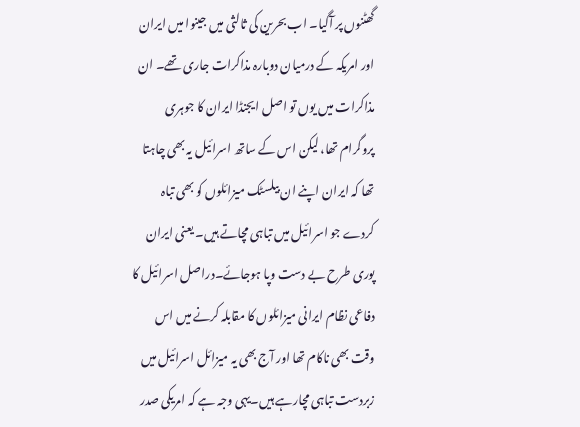گھٹنوں پر آگیا۔ اب بحرین کی ثالثی میں جینوا میں ایران اور امریکہ کے درمیان دوبارہ مذاکرات جاری تھے۔ ان مذاکرات میں یوں تو اصل ایجنڈا ایران کا جوہری پروگرام تھا، لیکن اس کے ساتھ اسرائیل یہ بھی چاہتا تھا کہ ایران اپنے ان بیلسٹک میزائلوں کو بھی تباہ کردے جو اسرائیل میں تباہی مچاتے ہیں۔ یعنی ایران پوری طرح بے دست وپا ہوجائے۔دراصل اسرائیل کا دفاعی نظام ایرانی میزائلوں کا مقابلہ کرنے میں اس وقت بھی ناکام تھا اور آج بھی یہ میزائل اسرائیل میں زبردست تباہی مچارہے ہیں۔یہی وجہ ہے کہ امریکی صدر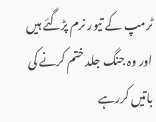ٹرمپ کے تیور نرم پڑگئے ہیں اور وہ جنگ جلد ختم کرنے کی باتیں کررہے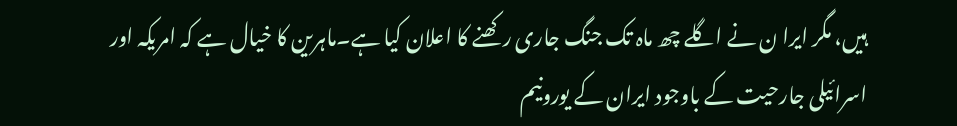ہیں، مگر ایرا ن نے اگلے چھ ماہ تک جنگ جاری رکھنے کا اعلان کیا ہے۔ماہرین کا خیال ہے کہ امریکہ اور اسرائیلی جارحیت کے باوجود ایران کے یورونیم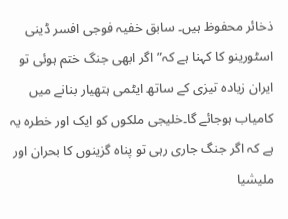ذخائر محفوظ ہیں۔ سابق خفیہ فوجی افسر ڈینی اسٹورینو کا کہنا ہے کہ”اگر ابھی جنگ ختم ہوئی تو ایران زیادہ تیزی کے ساتھ ایٹمی ہتھیار بنانے میں کامیاب ہوجائے گا۔خلیجی ملکوں کو ایک اور خطرہ یہ ہے کہ اگر جنگ جاری رہی تو پناہ گزینوں کا بحران اور ملیشیا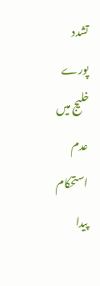تشدد پورے خلیج میں عدم استحکام پیدا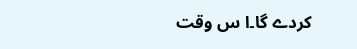کردے گا۔ا س وقت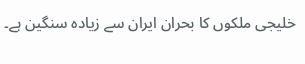خلیجی ملکوں کا بحران ایران سے زیادہ سنگین ہے۔